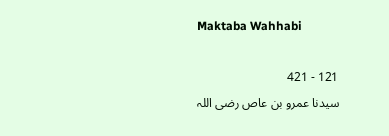Maktaba Wahhabi

121 - 421
سیدنا عمرو بن عاص رضی اللہ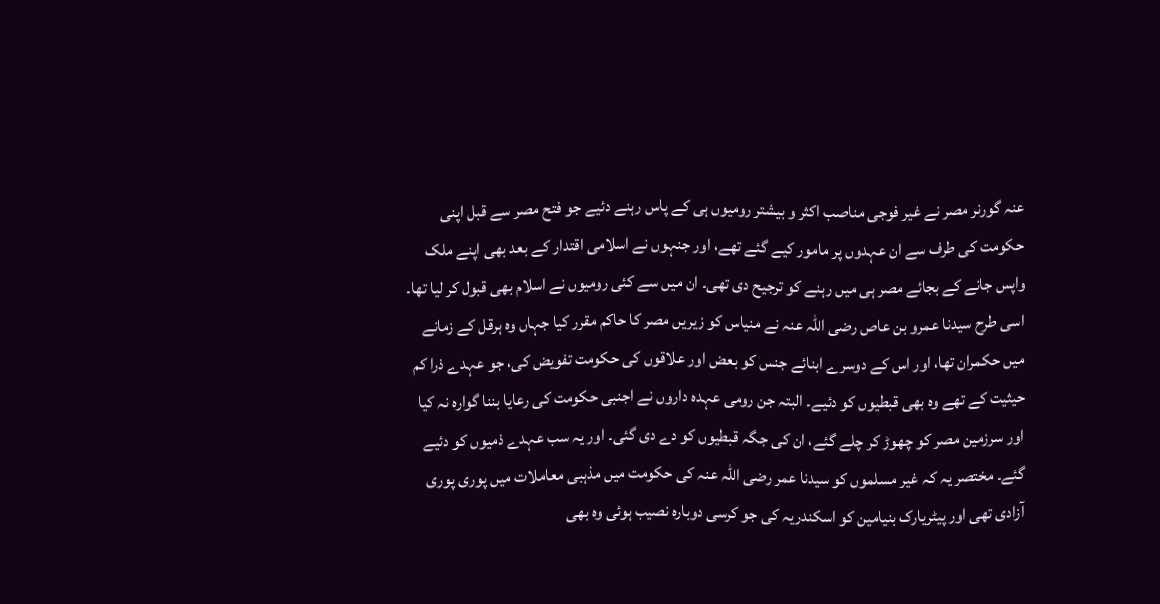عنہ گورنر مصر نے غیر فوجی مناصب اکثر و بیشتر رومیوں ہی کے پاس رہنے دئیے جو فتح مصر سے قبل اپنی حکومت کی طرف سے ان عہدوں پر مامور کیے گئے تھے، اور جنہوں نے اسلامی اقتدار کے بعد بھی اپنے ملک واپس جانے کے بجائے مصر ہی میں رہنے کو ترجیح دی تھی۔ ان میں سے کئی رومیوں نے اسلام بھی قبول کر لیا تھا۔ اسی طرح سیدنا عمرو بن عاص رضی اللہ عنہ نے منیاس کو زیریں مصر کا حاکم مقرر کیا جہاں وہ ہرقل کے زمانے میں حکمران تھا، اور اس کے دوسرے ابنائے جنس کو بعض اور علاقوں کی حکومت تفویض کی، جو عہدے ذرا کم حیثیت کے تھے وہ بھی قبطیوں کو دئیے۔ البتہ جن رومی عہدہ داروں نے اجنبی حکومت کی رعایا بننا گوارہ نہ کیا اور سرزمین مصر کو چھوڑ کر چلے گئے، ان کی جگہ قبطیوں کو دے دی گئی۔ اور یہ سب عہدے ذمیوں کو دئیے گئے۔ مختصر یہ کہ غیر مسلموں کو سیدنا عمر رضی اللہ عنہ کی حکومت میں مذہبی معاملات میں پوری پوری آزادی تھی اور پیٹریارک بنیامین کو اسکندریہ کی جو کرسی دوبارہ نصیب ہوئی وہ بھی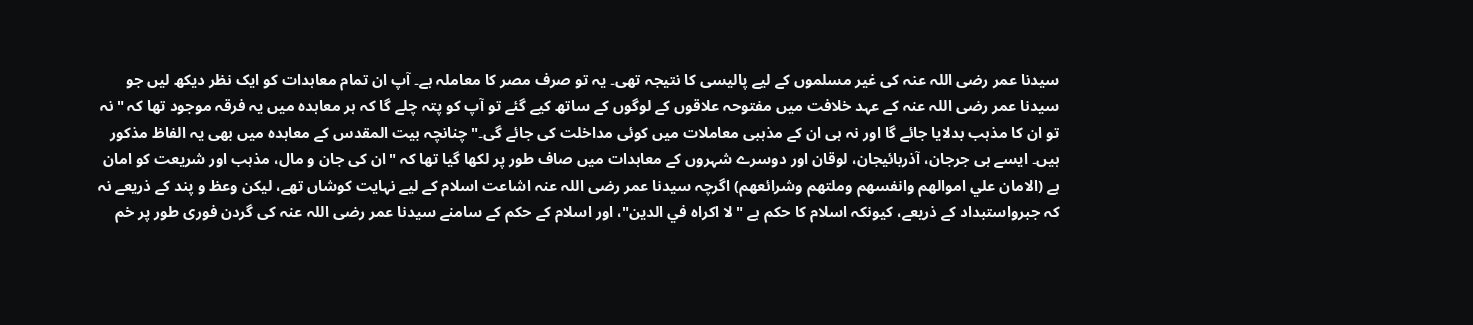سیدنا عمر رضی اللہ عنہ کی غیر مسلموں کے لیے پالیسی کا نتیجہ تھی۔ یہ تو صرف مصر کا معاملہ ہے۔ آپ ان تمام معاہدات کو ایک نظر دیکھ لیں جو سیدنا عمر رضی اللہ عنہ کے عہد خلافت میں مفتوحہ علاقوں کے لوگوں کے ساتھ کیے گئے تو آپ کو پتہ چلے گا کہ ہر معاہدہ میں یہ فرقہ موجود تھا کہ "نہ تو ان کا مذہب بدلایا جائے گا اور نہ ہی ان کے مذہبی معاملات میں کوئی مداخلت کی جائے گی۔" چنانچہ بیت المقدس کے معاہدہ میں بھی یہ الفاظ مذکور ہیں۔ ایسے ہی جرجان، آذربائیجان، لوقان اور دوسرے شہروں کے معاہدات میں صاف طور پر لکھا گیا تھا کہ "ان کی جان و مال، مذہب اور شریعت کو امان ہے (الامان علي اموالهم وانفسهم وملتهم وشرائعهم) اگرچہ سیدنا عمر رضی اللہ عنہ اشاعت اسلام کے لیے نہایت کوشاں تھے، لیکن وعظ و پند کے ذریعے نہ کہ جبرواستبداد کے ذریعے، کیونکہ اسلام کا حکم ہے "لا اكراه في الدين"، اور اسلام کے حکم کے سامنے سیدنا عمر رضی اللہ عنہ کی گردن فوری طور پر خم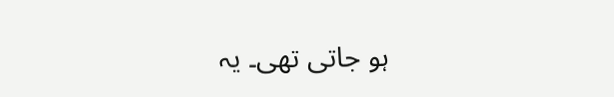ہو جاتی تھی۔ یہ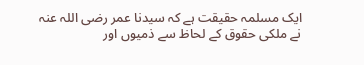ایک مسلمہ حقیقت ہے کہ سیدنا عمر رضی اللہ عنہ نے ملکی حقوق کے لحاظ سے ذمیوں اور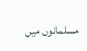مسلمانوں میں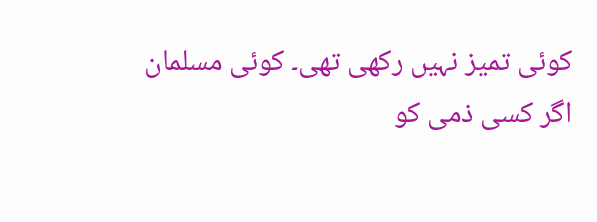کوئی تمیز نہیں رکھی تھی۔ کوئی مسلمان اگر کسی ذمی کو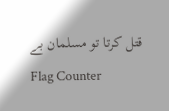قتل کرتا تو مسلمان بے
Flag Counter